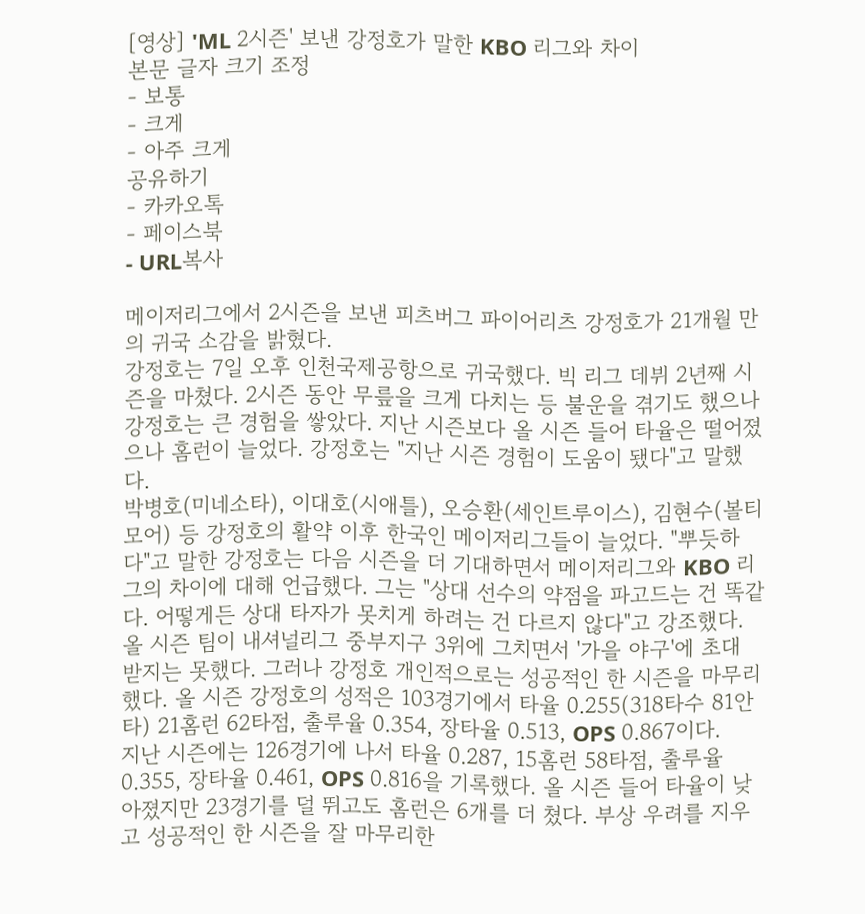[영상] 'ML 2시즌' 보낸 강정호가 말한 KBO 리그와 차이
본문 글자 크기 조정
- 보통
- 크게
- 아주 크게
공유하기
- 카카오톡
- 페이스북
- URL복사

메이저리그에서 2시즌을 보낸 피츠버그 파이어리츠 강정호가 21개월 만의 귀국 소감을 밝혔다.
강정호는 7일 오후 인천국제공항으로 귀국했다. 빅 리그 데뷔 2년째 시즌을 마쳤다. 2시즌 동안 무릎을 크게 다치는 등 불운을 겪기도 했으나 강정호는 큰 경험을 쌓았다. 지난 시즌보다 올 시즌 들어 타율은 떨어졌으나 홈런이 늘었다. 강정호는 "지난 시즌 경험이 도움이 됐다"고 말했다.
박병호(미네소타), 이대호(시애틀), 오승환(세인트루이스), 김현수(볼티모어) 등 강정호의 활약 이후 한국인 메이저리그들이 늘었다. "뿌듯하다"고 말한 강정호는 다음 시즌을 더 기대하면서 메이저리그와 KBO 리그의 차이에 대해 언급했다. 그는 "상대 선수의 약점을 파고드는 건 똑같다. 어떻게든 상대 타자가 못치게 하려는 건 다르지 않다"고 강조했다.
올 시즌 팀이 내셔널리그 중부지구 3위에 그치면서 '가을 야구'에 초대 받지는 못했다. 그러나 강정호 개인적으로는 성공적인 한 시즌을 마무리했다. 올 시즌 강정호의 성적은 103경기에서 타율 0.255(318타수 81안타) 21홈런 62타점, 출루율 0.354, 장타율 0.513, OPS 0.867이다.
지난 시즌에는 126경기에 나서 타율 0.287, 15홈런 58타점, 출루율 0.355, 장타율 0.461, OPS 0.816을 기록했다. 올 시즌 들어 타율이 낮아졌지만 23경기를 덜 뛰고도 홈런은 6개를 더 쳤다. 부상 우려를 지우고 성공적인 한 시즌을 잘 마무리한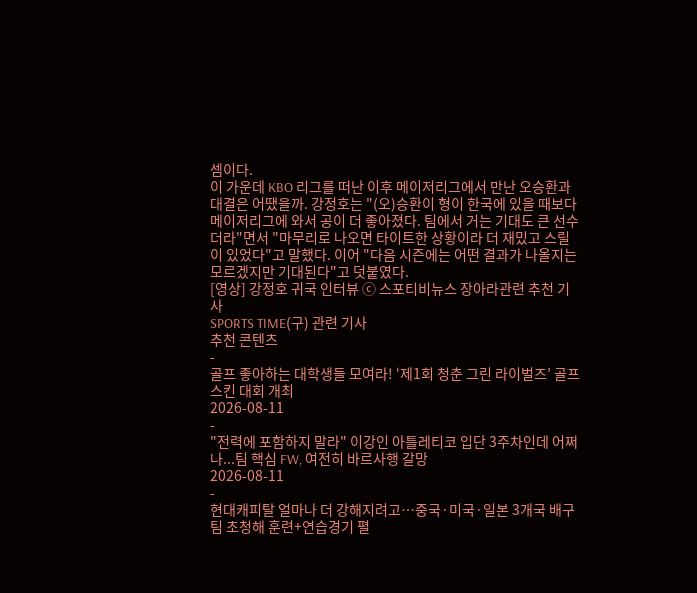셈이다.
이 가운데 KBO 리그를 떠난 이후 메이저리그에서 만난 오승환과 대결은 어땠을까. 강정호는 "(오)승환이 형이 한국에 있을 때보다 메이저리그에 와서 공이 더 좋아졌다. 팀에서 거는 기대도 큰 선수더라"면서 "마무리로 나오면 타이트한 상황이라 더 재밌고 스릴이 있었다"고 말했다. 이어 "다음 시즌에는 어떤 결과가 나올지는 모르겠지만 기대된다"고 덧붙였다.
[영상] 강정호 귀국 인터뷰 ⓒ 스포티비뉴스 장아라관련 추천 기사
SPORTS TIME(구) 관련 기사
추천 콘텐츠
-
골프 좋아하는 대학생들 모여라! ‘제1회 청춘 그린 라이벌즈’ 골프스킨 대회 개최
2026-08-11
-
"전력에 포함하지 말라" 이강인 아틀레티코 입단 3주차인데 어쩌나...팀 핵심 FW, 여전히 바르사행 갈망
2026-08-11
-
현대캐피탈 얼마나 더 강해지려고…중국·미국·일본 3개국 배구팀 초청해 훈련+연습경기 펼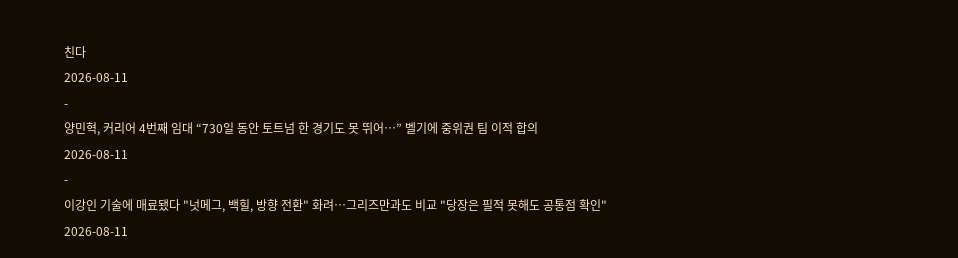친다
2026-08-11
-
양민혁, 커리어 4번째 임대 “730일 동안 토트넘 한 경기도 못 뛰어…” 벨기에 중위권 팀 이적 합의
2026-08-11
-
이강인 기술에 매료됐다 "넛메그, 백힐, 방향 전환" 화려…그리즈만과도 비교 "당장은 필적 못해도 공통점 확인"
2026-08-11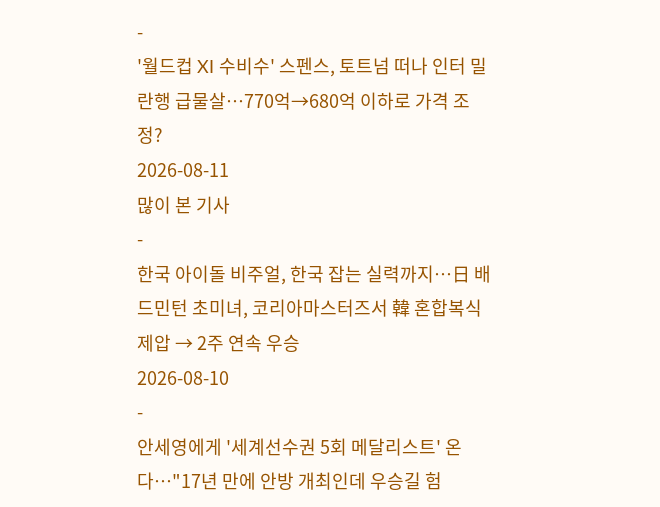-
'월드컵 XI 수비수' 스펜스, 토트넘 떠나 인터 밀란행 급물살…770억→680억 이하로 가격 조정?
2026-08-11
많이 본 기사
-
한국 아이돌 비주얼, 한국 잡는 실력까지…日 배드민턴 초미녀, 코리아마스터즈서 韓 혼합복식 제압 → 2주 연속 우승
2026-08-10
-
안세영에게 '세계선수권 5회 메달리스트' 온다…"17년 만에 안방 개최인데 우승길 험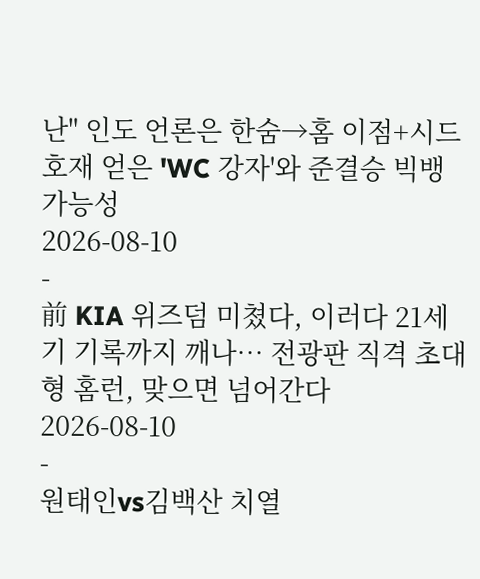난" 인도 언론은 한숨→홈 이점+시드 호재 얻은 'WC 강자'와 준결승 빅뱅 가능성
2026-08-10
-
前 KIA 위즈덤 미쳤다, 이러다 21세기 기록까지 깨나… 전광판 직격 초대형 홈런, 맞으면 넘어간다
2026-08-10
-
원태인vs김백산 치열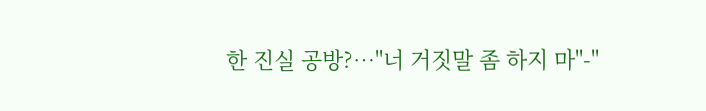한 진실 공방?…"너 거짓말 좀 하지 마"-"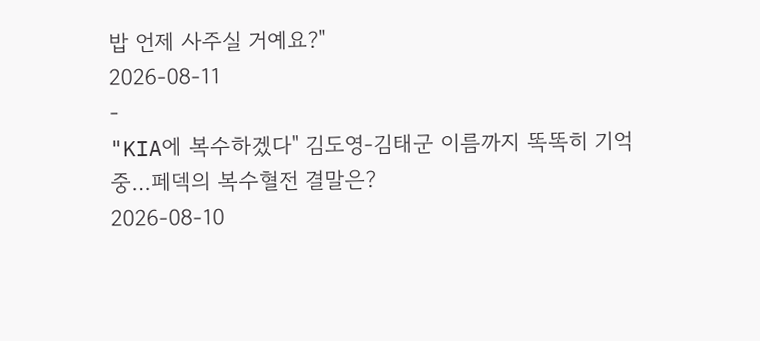밥 언제 사주실 거예요?"
2026-08-11
-
"KIA에 복수하겠다" 김도영-김태군 이름까지 똑똑히 기억 중…페덱의 복수혈전 결말은?
2026-08-10